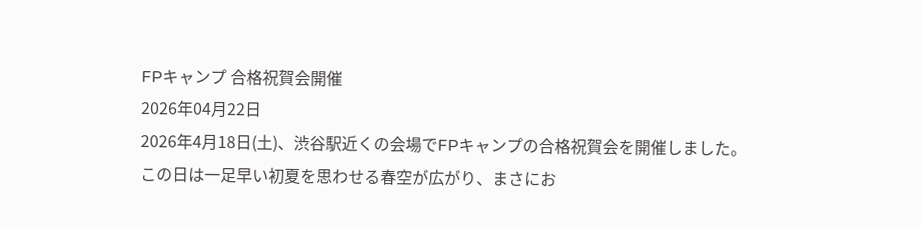FPキャンプ 合格祝賀会開催
2026年04月22日
2026年4月18日(土)、渋谷駅近くの会場でFPキャンプの合格祝賀会を開催しました。
この日は一足早い初夏を思わせる春空が広がり、まさにお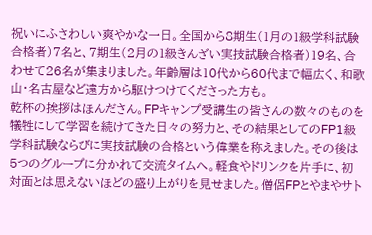祝いにふさわしい爽やかな一日。全国から8期生(1月の1級学科試験合格者)7名と、7期生(2月の1級きんざい実技試験合格者)19名、合わせて26名が集まりました。年齢層は10代から60代まで幅広く、和歌山・名古屋など遠方から駆けつけてくださった方も。
乾杯の挨拶はほんださん。FPキャンプ受講生の皆さんの数々のものを犠牲にして学習を続けてきた日々の努力と、その結果としてのFP1級学科試験ならびに実技試験の合格という偉業を称えました。その後は5つのグループに分かれて交流タイムへ。軽食やドリンクを片手に、初対面とは思えないほどの盛り上がりを見せました。僧侶FPとやまやサト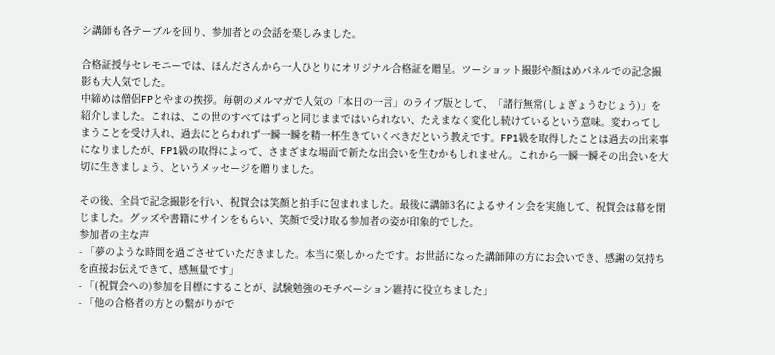シ講師も各テーブルを回り、参加者との会話を楽しみました。

合格証授与セレモニーでは、ほんださんから一人ひとりにオリジナル合格証を贈呈。ツーショット撮影や顔はめパネルでの記念撮影も大人気でした。
中締めは僧侶FPとやまの挨拶。毎朝のメルマガで人気の「本日の一言」のライブ版として、「諸行無常(しょぎょうむじょう)」を紹介しました。これは、この世のすべてはずっと同じままではいられない、たえまなく変化し続けているという意味。変わってしまうことを受け入れ、過去にとらわれず一瞬一瞬を精一杯生きていくべきだという教えです。FP1級を取得したことは過去の出来事になりましたが、FP1級の取得によって、さまざまな場面で新たな出会いを生むかもしれません。これから一瞬一瞬その出会いを大切に生きましょう、というメッセージを贈りました。

その後、全員で記念撮影を行い、祝賀会は笑顔と拍手に包まれました。最後に講師3名によるサイン会を実施して、祝賀会は幕を閉じました。グッズや書籍にサインをもらい、笑顔で受け取る参加者の姿が印象的でした。
参加者の主な声
- 「夢のような時間を過ごさせていただきました。本当に楽しかったです。お世話になった講師陣の方にお会いでき、感謝の気持ちを直接お伝えできて、感無量です」
- 「(祝賀会への)参加を目標にすることが、試験勉強のモチベーション維持に役立ちました」
- 「他の合格者の方との繋がりがで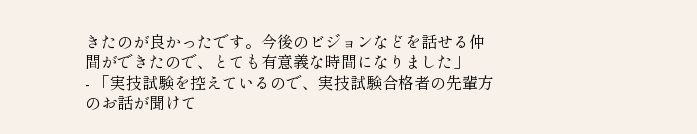きたのが良かったです。今後のビジョンなどを話せる仲間ができたので、とても有意義な時間になりました」
- 「実技試験を控えているので、実技試験合格者の先輩方のお話が聞けて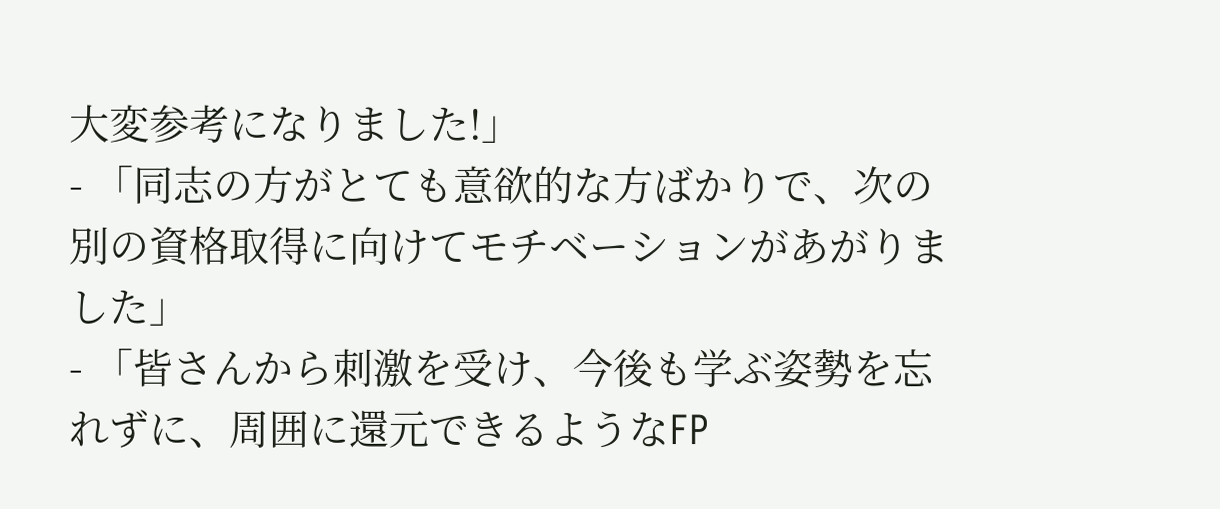大変参考になりました!」
- 「同志の方がとても意欲的な方ばかりで、次の別の資格取得に向けてモチベーションがあがりました」
- 「皆さんから刺激を受け、今後も学ぶ姿勢を忘れずに、周囲に還元できるようなFP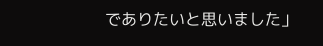でありたいと思いました」